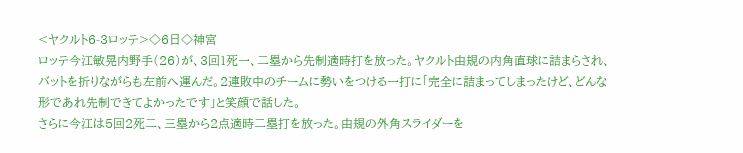<ヤクルト6-3ロッテ>◇6日◇神宮
ロッテ今江敏晃内野手(26)が、3回1死一、二塁から先制適時打を放った。ヤクルト由規の内角直球に詰まらされ、バットを折りながらも左前へ運んだ。2連敗中のチームに勢いをつける一打に「完全に詰まってしまったけど、どんな形であれ先制できてよかったです」と笑顔で話した。
さらに今江は5回2死二、三塁から2点適時二塁打を放った。由規の外角スライダーを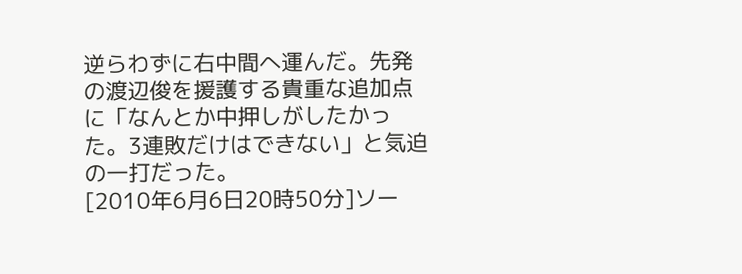逆らわずに右中間へ運んだ。先発の渡辺俊を援護する貴重な追加点に「なんとか中押しがしたかった。3連敗だけはできない」と気迫の一打だった。
[2010年6月6日20時50分]ソー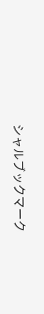シャルブックマーク